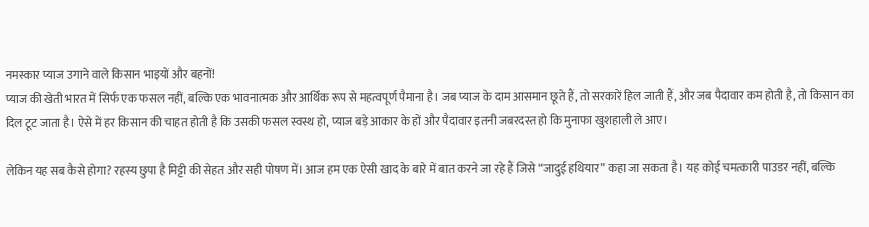नमस्कार प्याज उगाने वाले किसान भाइयों और बहनों!
प्याज की खेती भारत में सिर्फ एक फसल नहीं, बल्कि एक भावनात्मक और आर्थिक रूप से महत्वपूर्ण पैमाना है। जब प्याज के दाम आसमान छूते हैं, तो सरकारें हिल जाती हैं, और जब पैदावार कम होती है, तो किसान का दिल टूट जाता है। ऐसे में हर किसान की चाहत होती है कि उसकी फसल स्वस्थ हो, प्याज बड़े आकार के हों और पैदावार इतनी जबरदस्त हो कि मुनाफा खुशहाली ले आए।

लेकिन यह सब कैसे होगा? रहस्य छुपा है मिट्टी की सेहत और सही पोषण में। आज हम एक ऐसी खाद के बारे में बात करने जा रहे हैं जिसे “जादुई हथियार” कहा जा सकता है। यह कोई चमत्कारी पाउडर नहीं, बल्कि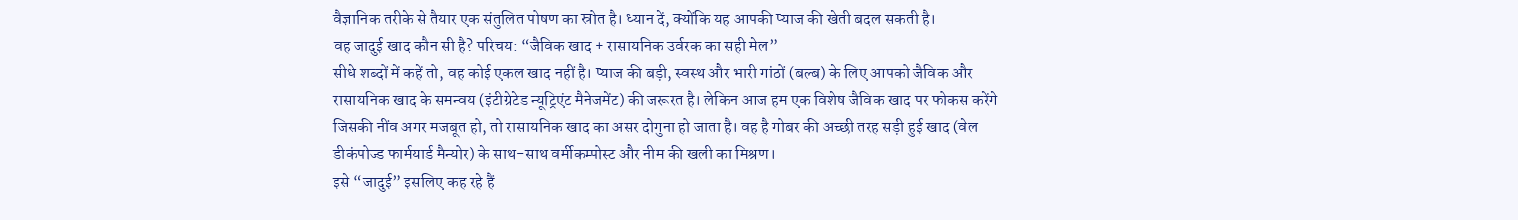वैज्ञानिक तरीके से तैयार एक संतुलित पोषण का स्रोत है। ध्यान दें, क्योंकि यह आपकी प्याज की खेती बदल सकती है।
वह जादुई खाद कौन सी है? परिचय: “जैविक खाद + रासायनिक उर्वरक का सही मेल”
सीधे शब्दों में कहें तो, वह कोई एकल खाद नहीं है। प्याज की बड़ी, स्वस्थ और भारी गांठों (बल्ब) के लिए आपको जैविक और रासायनिक खाद के समन्वय (इंटीग्रेटेड न्यूट्रिएंट मैनेजमेंट) की जरूरत है। लेकिन आज हम एक विशेष जैविक खाद पर फोकस करेंगे जिसकी नींव अगर मजबूत हो, तो रासायनिक खाद का असर दोगुना हो जाता है। वह है गोबर की अच्छी तरह सड़ी हुई खाद (वेल डीकंपोज्ड फार्मयार्ड मैन्योर) के साथ-साथ वर्मीकम्पोस्ट और नीम की खली का मिश्रण।
इसे “जादुई” इसलिए कह रहे हैं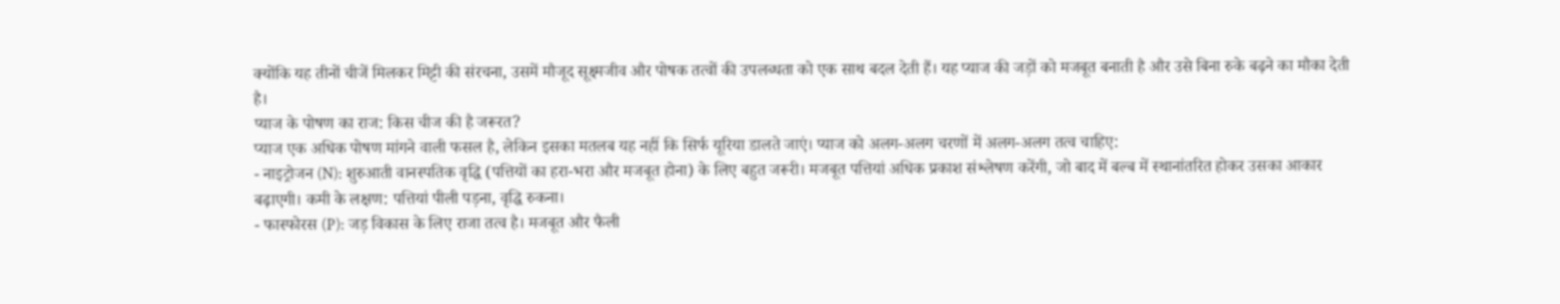क्योंकि यह तीनों चीजें मिलकर मिट्टी की संरचना, उसमें मौजूद सूक्ष्मजीव और पोषक तत्वों की उपलब्धता को एक साथ बदल देती हैं। यह प्याज की जड़ों को मजबूत बनाती है और उसे बिना रुके बढ़ने का मौका देती है।
प्याज के पोषण का राज: किस चीज की है जरूरत?
प्याज एक अधिक पोषण मांगने वाली फसल है, लेकिन इसका मतलब यह नहीं कि सिर्फ यूरिया डालते जाएं। प्याज को अलग-अलग चरणों में अलग-अलग तत्व चाहिए:
- नाइट्रोजन (N): शुरुआती वानस्पतिक वृद्धि (पत्तियों का हरा-भरा और मजबूत होना) के लिए बहुत जरूरी। मजबूत पत्तियां अधिक प्रकाश संश्लेषण करेंगी, जो बाद में बल्ब में स्थानांतरित होकर उसका आकार बढ़ाएगी। कमी के लक्षण: पत्तियां पीली पड़ना, वृद्धि रुकना।
- फास्फोरस (P): जड़ विकास के लिए राजा तत्व है। मजबूत और फैली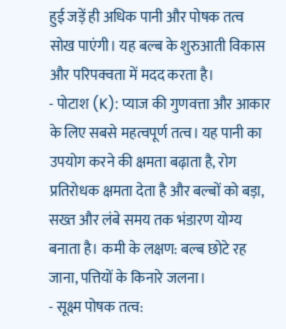हुई जड़ें ही अधिक पानी और पोषक तत्व सोख पाएंगी। यह बल्ब के शुरुआती विकास और परिपक्वता में मदद करता है।
- पोटाश (K): प्याज की गुणवत्ता और आकार के लिए सबसे महत्वपूर्ण तत्व। यह पानी का उपयोग करने की क्षमता बढ़ाता है, रोग प्रतिरोधक क्षमता देता है और बल्बों को बड़ा, सख्त और लंबे समय तक भंडारण योग्य बनाता है। कमी के लक्षण: बल्ब छोटे रह जाना, पत्तियों के किनारे जलना।
- सूक्ष्म पोषक तत्व: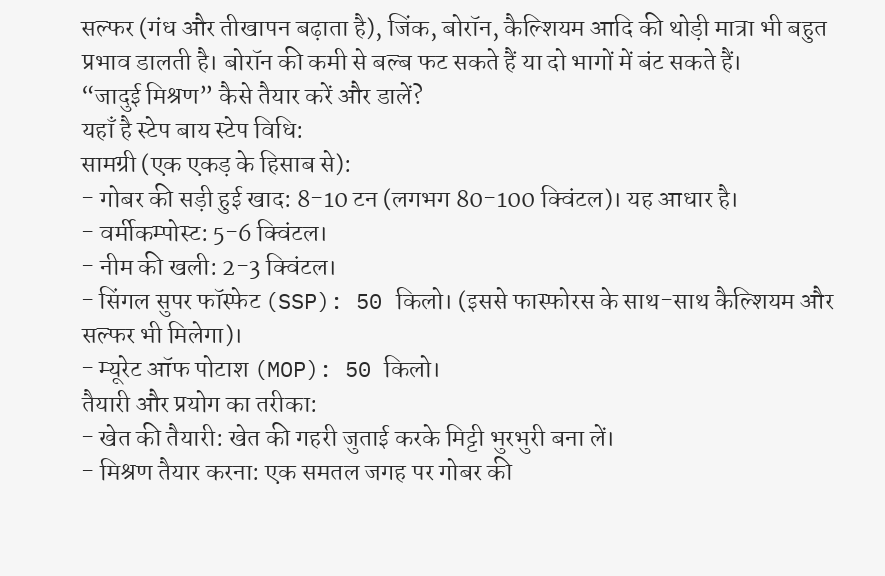सल्फर (गंध और तीखापन बढ़ाता है), जिंक, बोरॉन, कैल्शियम आदि की थोड़ी मात्रा भी बहुत प्रभाव डालती है। बोरॉन की कमी से बल्ब फट सकते हैं या दो भागों में बंट सकते हैं।
“जादुई मिश्रण” कैसे तैयार करें और डालें?
यहाँ है स्टेप बाय स्टेप विधि:
सामग्री (एक एकड़ के हिसाब से):
- गोबर की सड़ी हुई खाद: 8-10 टन (लगभग 80-100 क्विंटल)। यह आधार है।
- वर्मीकम्पोस्ट: 5-6 क्विंटल।
- नीम की खली: 2-3 क्विंटल।
- सिंगल सुपर फॉस्फेट (SSP): 50 किलो। (इससे फास्फोरस के साथ-साथ कैल्शियम और सल्फर भी मिलेगा)।
- म्यूरेट ऑफ पोटाश (MOP): 50 किलो।
तैयारी और प्रयोग का तरीका:
- खेत की तैयारी: खेत की गहरी जुताई करके मिट्टी भुरभुरी बना लें।
- मिश्रण तैयार करना: एक समतल जगह पर गोबर की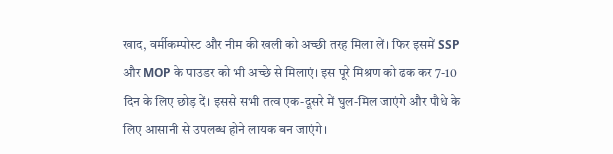खाद, वर्मीकम्पोस्ट और नीम की खली को अच्छी तरह मिला लें। फिर इसमें SSP और MOP के पाउडर को भी अच्छे से मिलाएं। इस पूरे मिश्रण को ढक कर 7-10 दिन के लिए छोड़ दें। इससे सभी तत्व एक-दूसरे में घुल-मिल जाएंगे और पौधे के लिए आसानी से उपलब्ध होने लायक बन जाएंगे।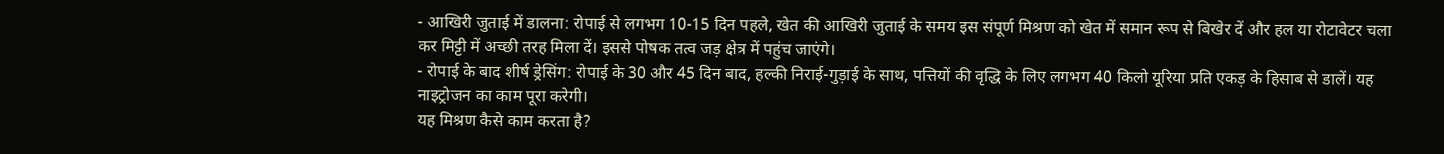- आखिरी जुताई में डालना: रोपाई से लगभग 10-15 दिन पहले, खेत की आखिरी जुताई के समय इस संपूर्ण मिश्रण को खेत में समान रूप से बिखेर दें और हल या रोटावेटर चला कर मिट्टी में अच्छी तरह मिला दें। इससे पोषक तत्व जड़ क्षेत्र में पहुंच जाएंगे।
- रोपाई के बाद शीर्ष ड्रेसिंग: रोपाई के 30 और 45 दिन बाद, हल्की निराई-गुड़ाई के साथ, पत्तियों की वृद्धि के लिए लगभग 40 किलो यूरिया प्रति एकड़ के हिसाब से डालें। यह नाइट्रोजन का काम पूरा करेगी।
यह मिश्रण कैसे काम करता है?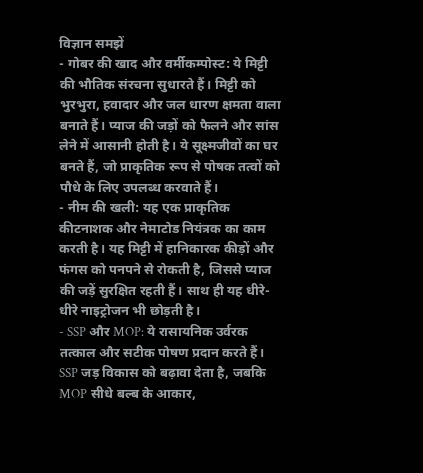विज्ञान समझें
- गोबर की खाद और वर्मीकम्पोस्ट: ये मिट्टी की भौतिक संरचना सुधारते हैं। मिट्टी को भुरभुरा, हवादार और जल धारण क्षमता वाला बनाते हैं। प्याज की जड़ों को फैलने और सांस लेने में आसानी होती है। ये सूक्ष्मजीवों का घर बनते हैं, जो प्राकृतिक रूप से पोषक तत्वों को पौधे के लिए उपलब्ध करवाते हैं।
- नीम की खली: यह एक प्राकृतिक कीटनाशक और नेमाटोड नियंत्रक का काम करती है। यह मिट्टी में हानिकारक कीड़ों और फंगस को पनपने से रोकती है, जिससे प्याज की जड़ें सुरक्षित रहती हैं। साथ ही यह धीरे-धीरे नाइट्रोजन भी छोड़ती है।
- SSP और MOP: ये रासायनिक उर्वरक तत्काल और सटीक पोषण प्रदान करते हैं। SSP जड़ विकास को बढ़ावा देता है, जबकि MOP सीधे बल्ब के आकार,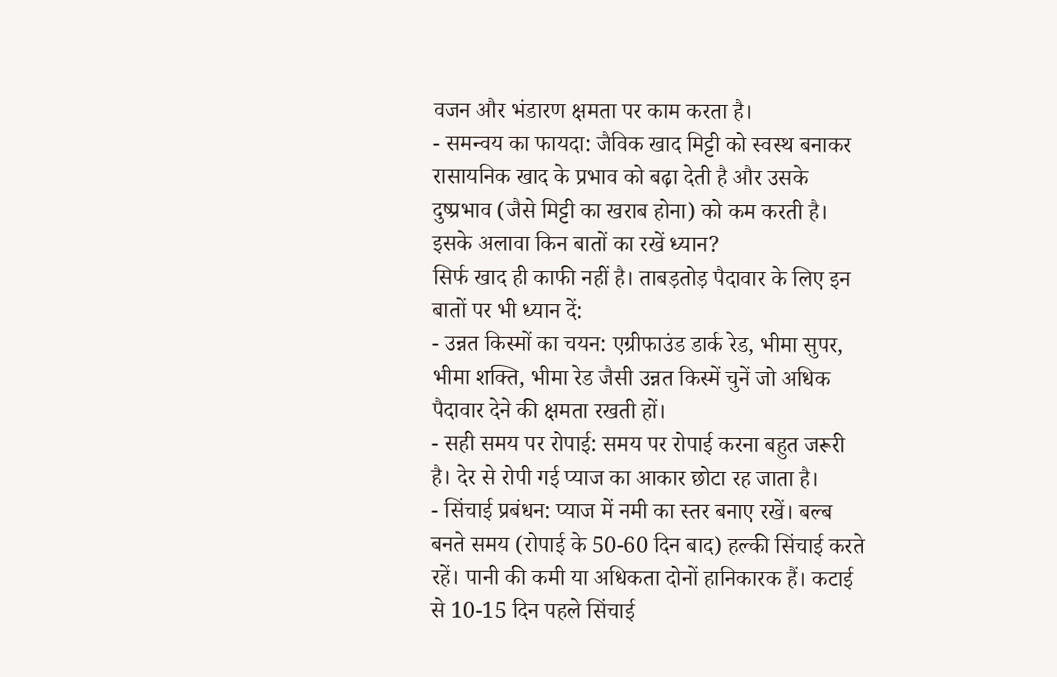वजन और भंडारण क्षमता पर काम करता है।
- समन्वय का फायदा: जैविक खाद मिट्टी को स्वस्थ बनाकर रासायनिक खाद के प्रभाव को बढ़ा देती है और उसके दुष्प्रभाव (जैसे मिट्टी का खराब होना) को कम करती है।
इसके अलावा किन बातों का रखें ध्यान?
सिर्फ खाद ही काफी नहीं है। ताबड़तोड़ पैदावार के लिए इन बातों पर भी ध्यान दें:
- उन्नत किस्मों का चयन: एग्रीफाउंड डार्क रेड, भीमा सुपर, भीमा शक्ति, भीमा रेड जैसी उन्नत किस्में चुनें जो अधिक पैदावार देने की क्षमता रखती हों।
- सही समय पर रोपाई: समय पर रोपाई करना बहुत जरूरी है। देर से रोपी गई प्याज का आकार छोटा रह जाता है।
- सिंचाई प्रबंधन: प्याज में नमी का स्तर बनाए रखें। बल्ब बनते समय (रोपाई के 50-60 दिन बाद) हल्की सिंचाई करते रहें। पानी की कमी या अधिकता दोनों हानिकारक हैं। कटाई से 10-15 दिन पहले सिंचाई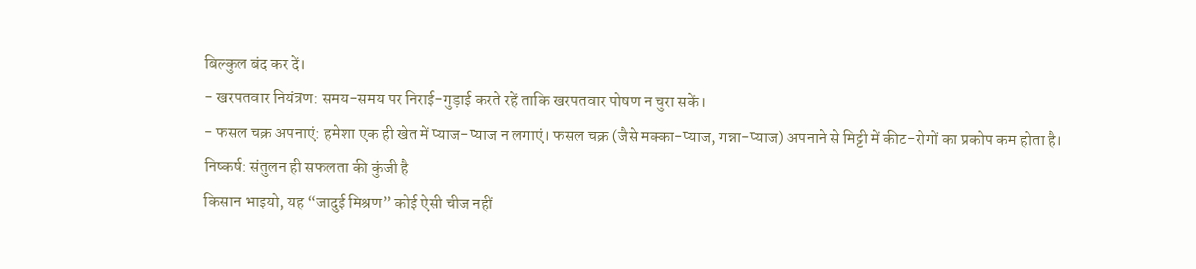बिल्कुल बंद कर दें।
- खरपतवार नियंत्रण: समय-समय पर निराई-गुड़ाई करते रहें ताकि खरपतवार पोषण न चुरा सकें।
- फसल चक्र अपनाएं: हमेशा एक ही खेत में प्याज-प्याज न लगाएं। फसल चक्र (जैसे मक्का-प्याज, गन्ना-प्याज) अपनाने से मिट्टी में कीट-रोगों का प्रकोप कम होता है।
निष्कर्ष: संतुलन ही सफलता की कुंजी है
किसान भाइयो, यह “जादुई मिश्रण” कोई ऐसी चीज नहीं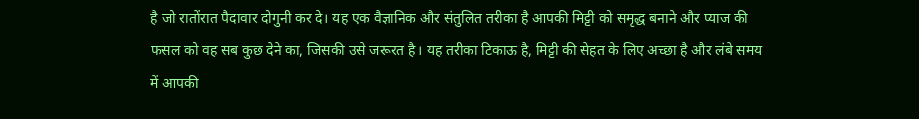है जो रातोंरात पैदावार दोगुनी कर दे। यह एक वैज्ञानिक और संतुलित तरीका है आपकी मिट्टी को समृद्ध बनाने और प्याज की फसल को वह सब कुछ देने का, जिसकी उसे जरूरत है। यह तरीका टिकाऊ है, मिट्टी की सेहत के लिए अच्छा है और लंबे समय में आपकी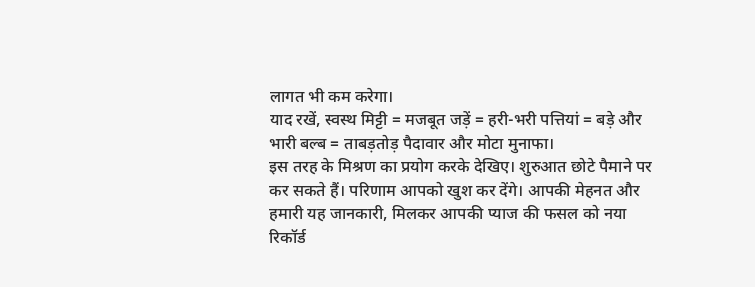लागत भी कम करेगा।
याद रखें, स्वस्थ मिट्टी = मजबूत जड़ें = हरी-भरी पत्तियां = बड़े और भारी बल्ब = ताबड़तोड़ पैदावार और मोटा मुनाफा।
इस तरह के मिश्रण का प्रयोग करके देखिए। शुरुआत छोटे पैमाने पर कर सकते हैं। परिणाम आपको खुश कर देंगे। आपकी मेहनत और हमारी यह जानकारी, मिलकर आपकी प्याज की फसल को नया रिकॉर्ड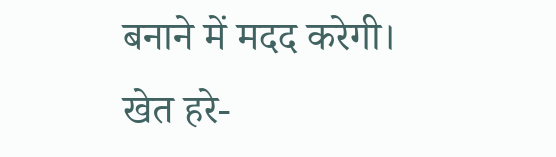बनाने में मदद करेगी।
खेत हरे-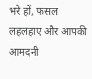भरे हों, फसल लहलहाए और आपकी आमदनी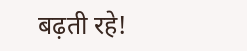बढ़ती रहे!